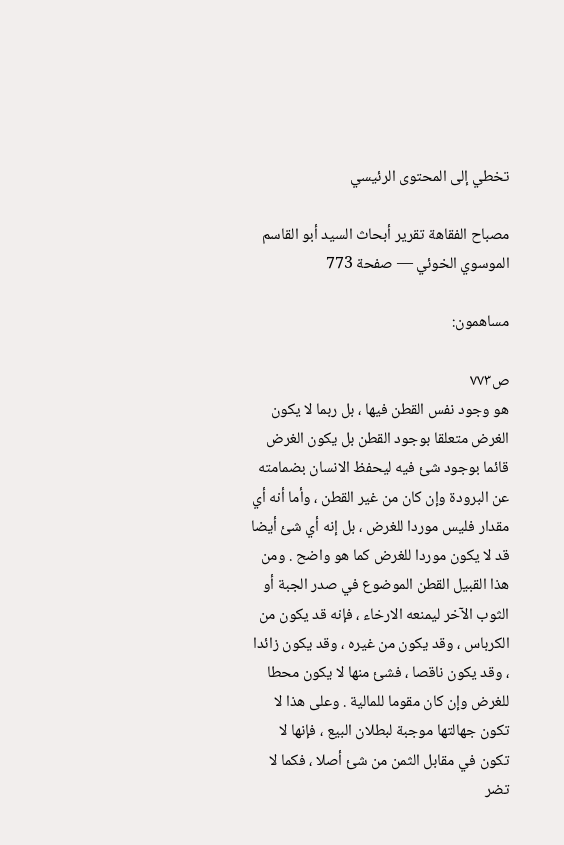تخطي إلى المحتوى الرئيسي

مصباح الفقاهة تقرير أبحاث السيد أبو القاسم الموسوي الخوئي — صفحة 773

مساهمون:

ص٧٧٣
هو وجود نفس القطن فيها ، بل ربما لا يكون الغرض متعلقا بوجود القطن بل يكون الغرض قائما بوجود شئ فيه ليحفظ الانسان بضمامته عن البرودة وإن كان من غير القطن ، وأما أنه أي مقدار فليس موردا للغرض ، بل إنه أي شئ أيضا قد لا يكون موردا للغرض كما هو واضح . ومن هذا القبيل القطن الموضوع في صدر الجبة أو الثوب الآخر ليمنعه الارخاء ، فإنه قد يكون من الكرباس ، وقد يكون من غيره ، وقد يكون زائدا ، وقد يكون ناقصا ، فشئ منها لا يكون محطا للغرض وإن كان مقوما للمالية . وعلى هذا لا تكون جهالتها موجبة لبطلان البيع ، فإنها لا تكون في مقابل الثمن من شئ أصلا ، فكما لا تضر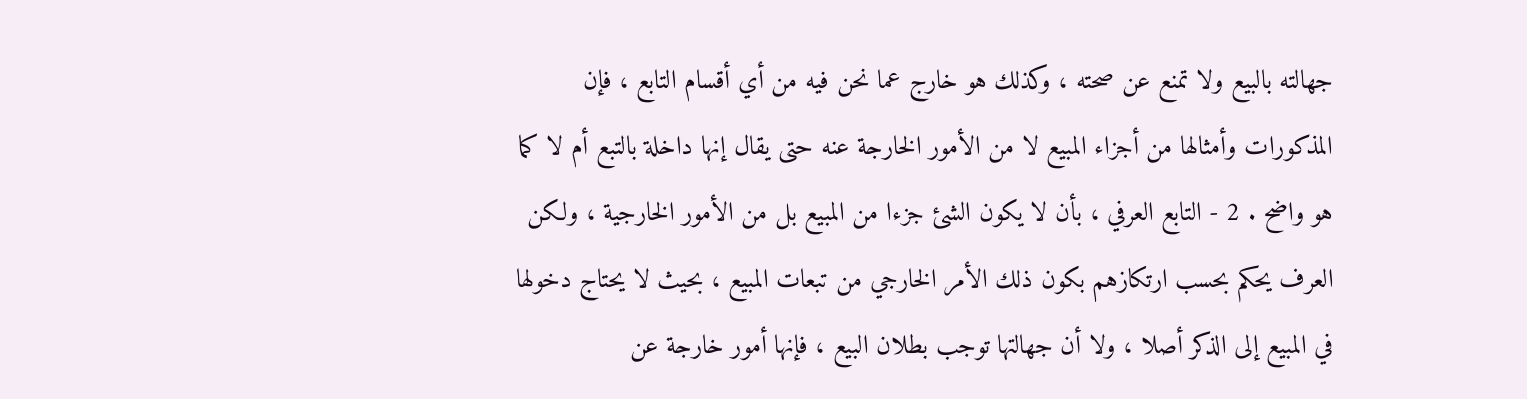جهالته بالبيع ولا تمنع عن صحته ، وكذلك هو خارج عما نحن فيه من أي أقسام التابع ، فإن المذكورات وأمثالها من أجزاء المبيع لا من الأمور الخارجة عنه حتى يقال إنها داخلة بالتبع أم لا كما هو واضح . 2 - التابع العرفي ، بأن لا يكون الشئ جزءا من المبيع بل من الأمور الخارجية ، ولكن العرف يحكم بحسب ارتكازهم بكون ذلك الأمر الخارجي من تبعات المبيع ، بحيث لا يحتاج دخولها في المبيع إلى الذكر أصلا ، ولا أن جهالتها توجب بطلان البيع ، فإنها أمور خارجة عن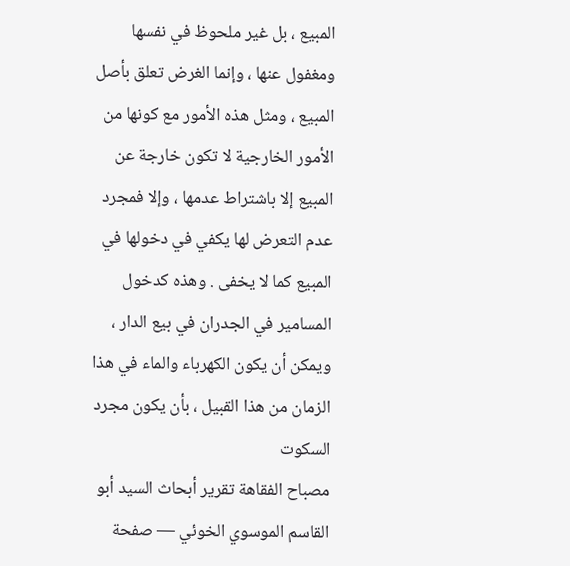المبيع ، بل غير ملحوظ في نفسها ومغفول عنها ، وإنما الغرض تعلق بأصل المبيع ، ومثل هذه الأمور مع كونها من الأمور الخارجية لا تكون خارجة عن المبيع إلا باشتراط عدمها ، وإلا فمجرد عدم التعرض لها يكفي في دخولها في المبيع كما لا يخفى . وهذه كدخول المسامير في الجدران في بيع الدار ، ويمكن أن يكون الكهرباء والماء في هذا الزمان من هذا القبيل ، بأن يكون مجرد السكوت
مصباح الفقاهة تقرير أبحاث السيد أبو القاسم الموسوي الخوئي — صفحة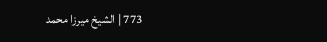773 | الشيخ ميرزا محمد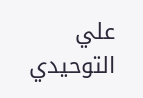علي التوحيدي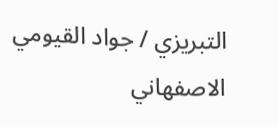التبريزي / جواد القيومي الاصفهاني